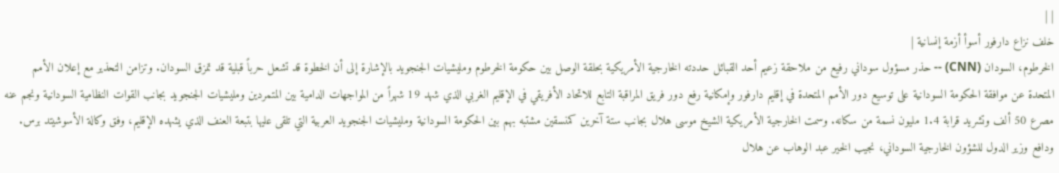| |
خلف نزاع دارفور أسوأ أزمة إنسانية |
الخرطوم، السودان (CNN) -- حذر مسؤول سوداني رفيع من ملاحقة زعيم أحد القبائل حددته الخارجية الأمريكية بحلقة الوصل بين حكومة الخرطوم ومليشيات الجنجويد بالإشارة إلى أن الخطوة قد تشعل حرباً قبلية قد تمزق السودان. وتزامن التحذير مع إعلان الأمم المتحدة عن موافقة الحكومة السودانية على توسيع دور الأمم المتحدة في إقليم دارفور وإمكانية رفع دور فريق المراقبة التابع للاتحاد الأفريقي في الإقليم الغربي الذي شهد 19 شهراً من المواجهات الدامية بين المتمردين ومليشيات الجنجويد بجانب القوات النظامية السودانية ونجم عنه مصرع 50 ألف وتشريد قرابة 1.4 مليون نسمة من سكانه. وسمت الخارجية الأمريكية الشيخ موسى هلال بجانب ستة آخرين كمنسقين مشتبه بهم بين الحكومة السودانية ومليشيات الجنجويد العربية التي تلقى عليها بتبعة العنف الذي يشهده الإقليم، وفق وكالة الأسوشيتد برس. ودافع وزير الدول للشؤون الخارجية السوداني، نجيب الخير عبد الوهاب عن هلال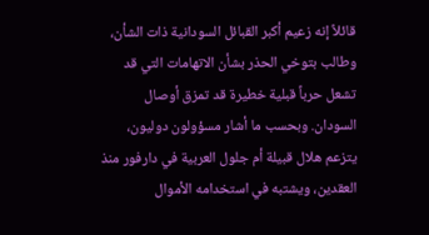قائلاً إنه زعيم أكبر القبائل السودانية ذات الشأن، وطالب بتوخي الحذر بشأن الاتهامات التي قد تشعل حرباً قبلية خطيرة قد تمزق أوصال السودان. وبحسب ما أشار مسؤولون دوليون، يتزعم هلال قبيلة أم جلول العربية في دارفور منذ العقدين، ويشتبه في استخدامه الأموال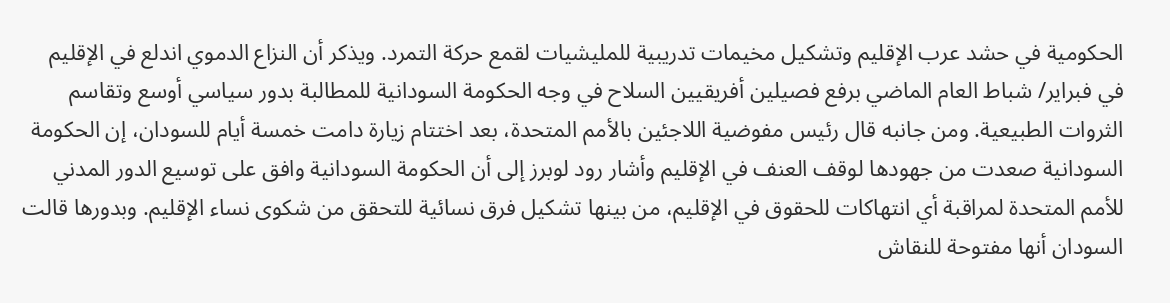الحكومية في حشد عرب الإقليم وتشكيل مخيمات تدريبية للمليشيات لقمع حركة التمرد. ويذكر أن النزاع الدموي اندلع في الإقليم في فبراير/ شباط العام الماضي برفع فصيلين أفريقيين السلاح في وجه الحكومة السودانية للمطالبة بدور سياسي أوسع وتقاسم الثروات الطبيعية. ومن جانبه قال رئيس مفوضية اللاجئين بالأمم المتحدة، بعد اختتام زيارة دامت خمسة أيام للسودان، إن الحكومة السودانية صعدت من جهودها لوقف العنف في الإقليم وأشار رود لوبرز إلى أن الحكومة السودانية وافق على توسيع الدور المدني للأمم المتحدة لمراقبة أي انتهاكات للحقوق في الإقليم، من بينها تشكيل فرق نسائية للتحقق من شكوى نساء الإقليم. وبدورها قالت السودان أنها مفتوحة للنقاش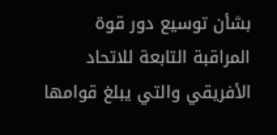بشأن توسيع دور قوة المراقبة التابعة للاتحاد الأفريقي والتي يبلغ قوامها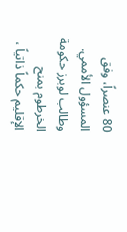80 عنصراً، وفق المسؤول الأممي. وطالب لوبرز حكومة الخرطوم بمنح الإقليم حكماً ذاتياً ،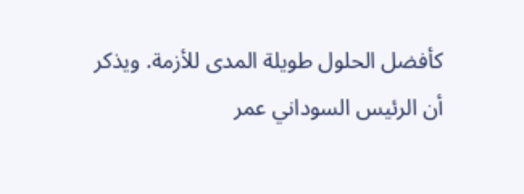كأفضل الحلول طويلة المدى للأزمة. ويذكر أن الرئيس السوداني عمر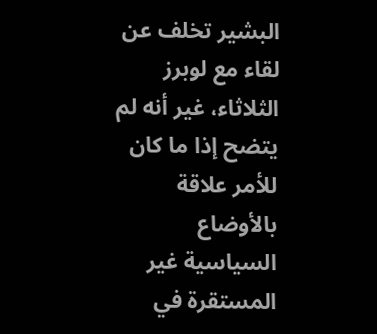البشير تخلف عن لقاء مع لوبرز الثلاثاء، غير أنه لم يتضح إذا ما كان للأمر علاقة بالأوضاع السياسية غير المستقرة في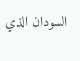السودان الذي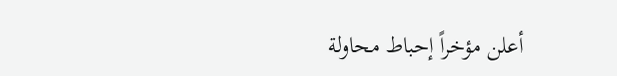أعلن مؤخراً إحباط محاولة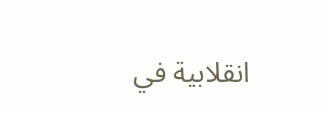انقلابية في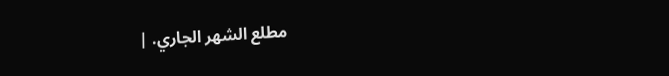مطلع الشهر الجاري. |